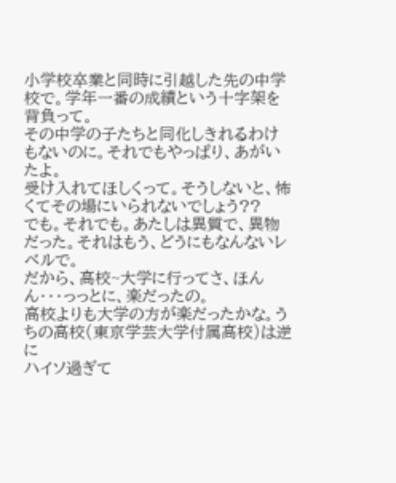小学校卒業と同時に引越した先の中学校で。学年一番の成績という十字架を背負って。
その中学の子たちと同化しきれるわけもないのに。それでもやっぱり、あがいたよ。
受け入れてほしくって。そうしないと、怖くてその場にいられないでしょう??
でも。それでも。あたしは異質で、異物だった。それはもう、どうにもなんないレベルで。
だから、高校~大学に行ってさ、ほんん・・・っっとに、楽だったの。
高校よりも大学の方が楽だったかな。うちの高校(東京学芸大学付属高校)は逆に
ハイソ過ぎて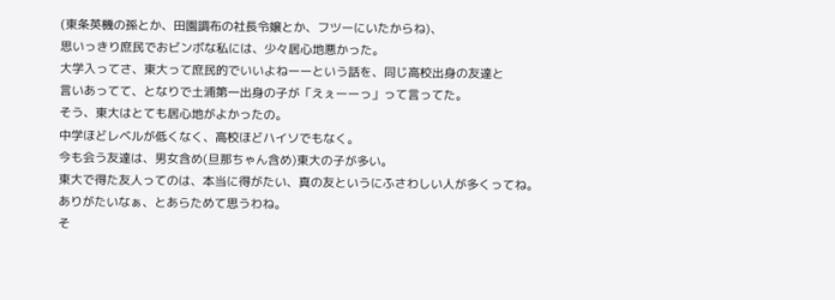(東条英機の孫とか、田園調布の社長令嬢とか、フツーにいたからね)、
思いっきり庶民でおビンボな私には、少々居心地悪かった。
大学入ってさ、東大って庶民的でいいよねーーという話を、同じ高校出身の友達と
言いあってて、となりで土浦第一出身の子が「えぇーーっ」って言ってた。
そう、東大はとても居心地がよかったの。
中学ほどレベルが低くなく、高校ほどハイソでもなく。
今も会う友達は、男女含め(旦那ちゃん含め)東大の子が多い。
東大で得た友人ってのは、本当に得がたい、真の友というにふさわしい人が多くってね。
ありがたいなぁ、とあらためて思うわね。
そ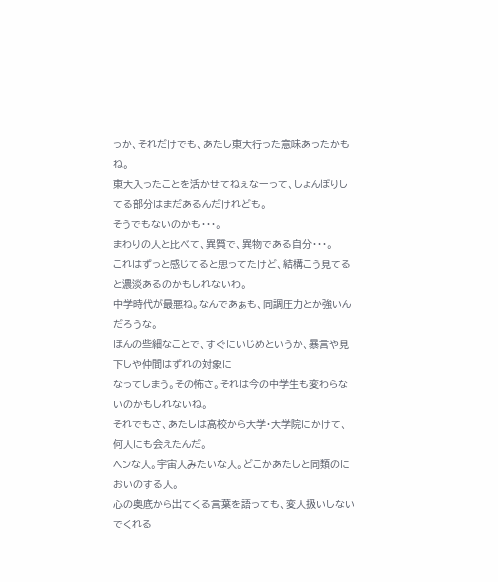っか、それだけでも、あたし東大行った意味あったかもね。
東大入ったことを活かせてねぇなーって、しょんぼりしてる部分はまだあるんだけれども。
そうでもないのかも・・・。
まわりの人と比べて、異質で、異物である自分・・・。
これはずっと感じてると思ってたけど、結構こう見てると濃淡あるのかもしれないわ。
中学時代が最悪ね。なんであぁも、同調圧力とか強いんだろうな。
ほんの些細なことで、すぐにいじめというか、暴言や見下しや仲間はずれの対象に
なってしまう。その怖さ。それは今の中学生も変わらないのかもしれないね。
それでもさ、あたしは高校から大学・大学院にかけて、何人にも会えたんだ。
ヘンな人。宇宙人みたいな人。どこかあたしと同類のにおいのする人。
心の奥底から出てくる言葉を語っても、変人扱いしないでくれる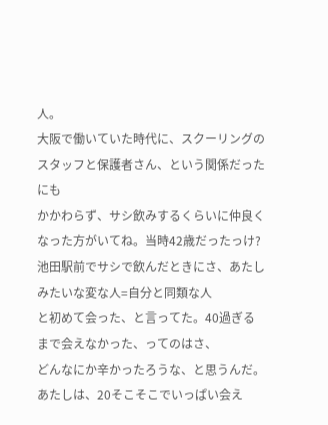人。
大阪で働いていた時代に、スクーリングのスタッフと保護者さん、という関係だったにも
かかわらず、サシ飲みするくらいに仲良くなった方がいてね。当時42歳だったっけ?
池田駅前でサシで飲んだときにさ、あたしみたいな変な人=自分と同類な人
と初めて会った、と言ってた。40過ぎるまで会えなかった、ってのはさ、
どんなにか辛かったろうな、と思うんだ。
あたしは、20そこそこでいっぱい会え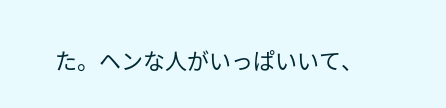た。ヘンな人がいっぱいいて、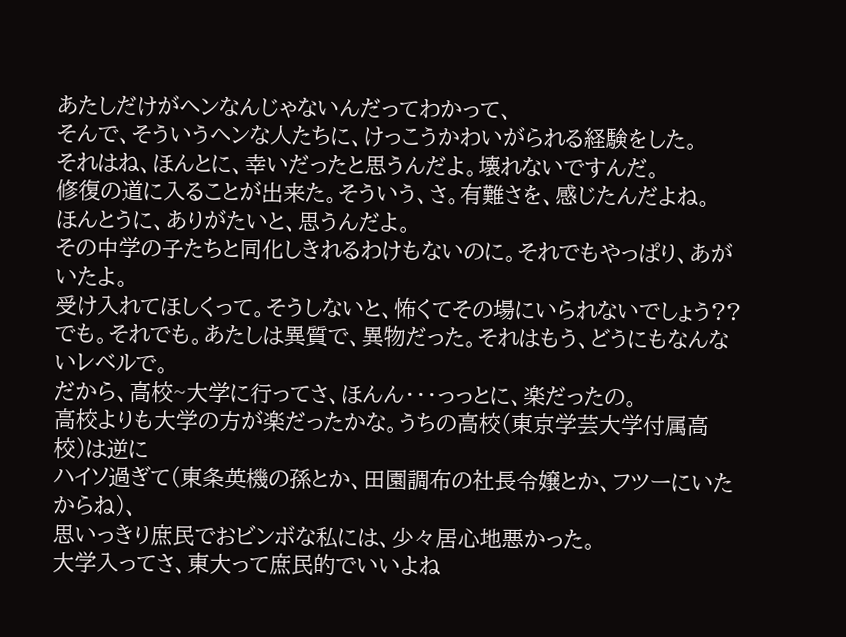あたしだけがヘンなんじゃないんだってわかって、
そんで、そういうヘンな人たちに、けっこうかわいがられる経験をした。
それはね、ほんとに、幸いだったと思うんだよ。壊れないですんだ。
修復の道に入ることが出来た。そういう、さ。有難さを、感じたんだよね。
ほんとうに、ありがたいと、思うんだよ。
その中学の子たちと同化しきれるわけもないのに。それでもやっぱり、あがいたよ。
受け入れてほしくって。そうしないと、怖くてその場にいられないでしょう??
でも。それでも。あたしは異質で、異物だった。それはもう、どうにもなんないレベルで。
だから、高校~大学に行ってさ、ほんん・・・っっとに、楽だったの。
高校よりも大学の方が楽だったかな。うちの高校(東京学芸大学付属高校)は逆に
ハイソ過ぎて(東条英機の孫とか、田園調布の社長令嬢とか、フツーにいたからね)、
思いっきり庶民でおビンボな私には、少々居心地悪かった。
大学入ってさ、東大って庶民的でいいよね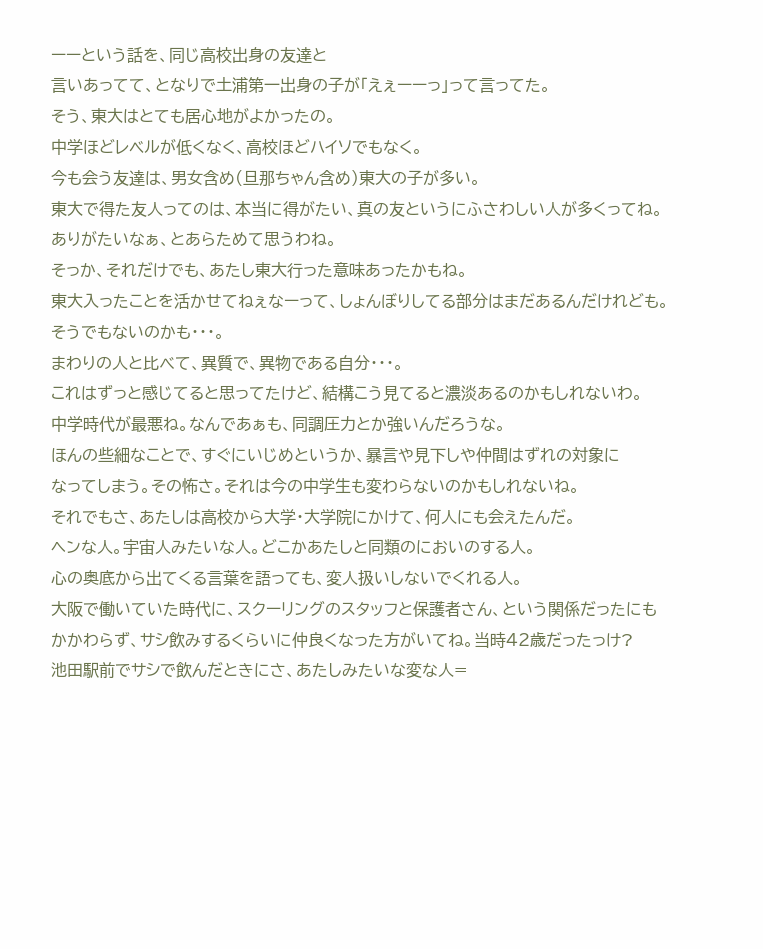ーーという話を、同じ高校出身の友達と
言いあってて、となりで土浦第一出身の子が「えぇーーっ」って言ってた。
そう、東大はとても居心地がよかったの。
中学ほどレベルが低くなく、高校ほどハイソでもなく。
今も会う友達は、男女含め(旦那ちゃん含め)東大の子が多い。
東大で得た友人ってのは、本当に得がたい、真の友というにふさわしい人が多くってね。
ありがたいなぁ、とあらためて思うわね。
そっか、それだけでも、あたし東大行った意味あったかもね。
東大入ったことを活かせてねぇなーって、しょんぼりしてる部分はまだあるんだけれども。
そうでもないのかも・・・。
まわりの人と比べて、異質で、異物である自分・・・。
これはずっと感じてると思ってたけど、結構こう見てると濃淡あるのかもしれないわ。
中学時代が最悪ね。なんであぁも、同調圧力とか強いんだろうな。
ほんの些細なことで、すぐにいじめというか、暴言や見下しや仲間はずれの対象に
なってしまう。その怖さ。それは今の中学生も変わらないのかもしれないね。
それでもさ、あたしは高校から大学・大学院にかけて、何人にも会えたんだ。
ヘンな人。宇宙人みたいな人。どこかあたしと同類のにおいのする人。
心の奥底から出てくる言葉を語っても、変人扱いしないでくれる人。
大阪で働いていた時代に、スクーリングのスタッフと保護者さん、という関係だったにも
かかわらず、サシ飲みするくらいに仲良くなった方がいてね。当時42歳だったっけ?
池田駅前でサシで飲んだときにさ、あたしみたいな変な人=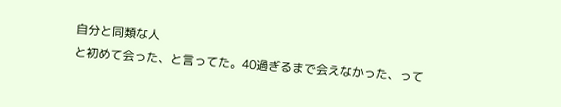自分と同類な人
と初めて会った、と言ってた。40過ぎるまで会えなかった、って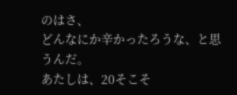のはさ、
どんなにか辛かったろうな、と思うんだ。
あたしは、20そこそ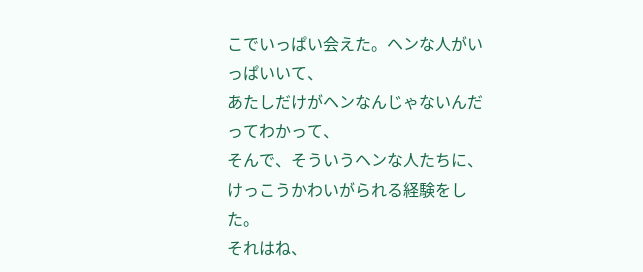こでいっぱい会えた。ヘンな人がいっぱいいて、
あたしだけがヘンなんじゃないんだってわかって、
そんで、そういうヘンな人たちに、けっこうかわいがられる経験をした。
それはね、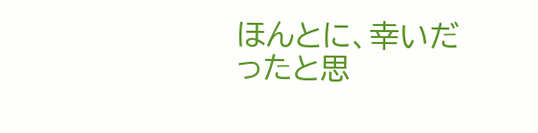ほんとに、幸いだったと思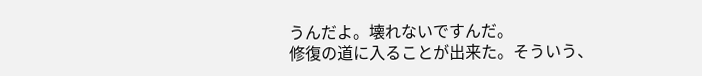うんだよ。壊れないですんだ。
修復の道に入ることが出来た。そういう、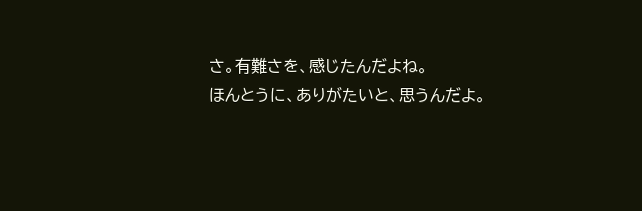さ。有難さを、感じたんだよね。
ほんとうに、ありがたいと、思うんだよ。